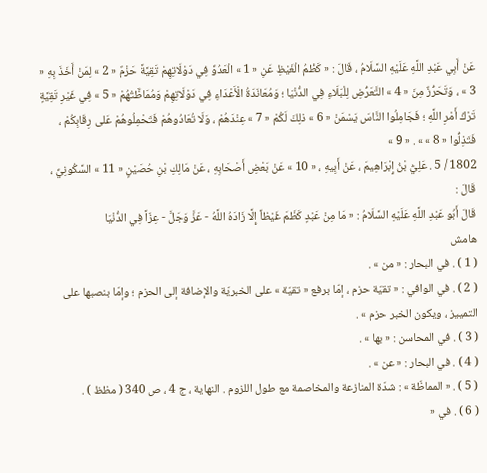عَنْ أَبِي عَبْدِ اللَّهِ عَلَيْهِ السَّلَامُ ، قَالَ : « كَظْمُ الْغَيْظِ عَنِ « 1 » الْعَدُوِّ فِي دَوْلَاتِهِمْ تَقِيَّةً حَزْمٌ « 2 » لِمَنْ أَخَذَ بِهِ « 3 » ، وَتَحَرُّزٌ مِنَ « 4 » التَّعَرُّضِ لِلْبَلَاءِ فِي الدُّنْيَا ؛ وَمُعَانَدَةُ الْأَعْدَاءِ فِي دَوْلَاتِهِمْ وَمُمَاظَّتُهُمْ « 5 » فِي غَيْرِ تَقِيَّةٍ تَرْكُ أَمْرِ اللَّهِ ؛ فَجَامِلُوا النَّاسَ يَسْمَنْ « 6 » ذلِكَ لَكُمْ « 7 » عِنْدَهُمْ ، وَلَا تُعَادُوهُمْ فَتَحْمِلُوهُمْ عَلى رِقَابِكُمْ ، فَتَذِلُّوا « 8 » » . « 9 »
1802 / 5 . عَلِيُّ بْنُ إِبْرَاهِيمَ ، عَنْ أَبِيهِ ، « 10 » عَنْ بَعْضِ أَصْحَابِهِ ، عَنْ مَالِكِ بْنِ حُصَيْنٍ « 11 » السَّكُونِيِّ ، قَالَ :
قَالَ أَبُو عَبْدِ اللَّهِ عَلَيْهِ السَّلَامُ : « مَا مِنْ عَبْدٍ كَظَمَ غَيْظاً إِلَّا زَادَهُ اللَّهُ - عَزَّ وَجَلَّ - عِزّاً فِي الدُّنْيَا
هامش
( 1 ) . في البحار : « من » .
( 2 ) . في الوافي : « تقيّة حزم ، إمّا برفع « تقيّة » على الخبريّة والإضافة إلى الحزم ؛ وإمّا بنصبها على التمييز ، ويكون الخبر حزم » .
( 3 ) . في المحاسن : « بها » .
( 4 ) . في البحار : « عن » .
( 5 ) . « المماظّة » : شدّة المنازعة والمخاصمة مع طول اللزوم . النهاية ، ج 4 ، ص 340 ( مظظ ) .
( 6 ) . في «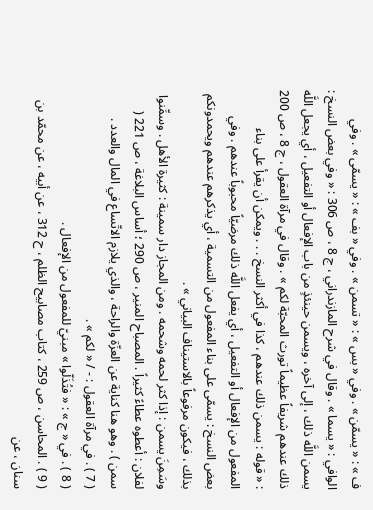ف » : « يسمّن » . وفي « بس » : « تسمن » . وفي « بف » : « يسمّى » . وفي الوافي : « يسما » . وقال في شرح المازندراني ، ج 8 ، ص 306 : « وفي بعض النسخ : يسمن اللَّه ذلك ، إلى آخره ، ويسمن حينئذٍ من باب الإفعال أو التفعيل ، أي يجعل اللَّه ذلك عندهم شريفاً عظيماً تورث المحبّة لكم » . وقال في مرآة العقول ، ج 8 ، ص 200 : « قوله : يسمن ذلك عندهم ، كذا في أكثر النسخ . . . ويمكن أن يقرأ على بناء المفعول من الإفعال أو التفعيل ، أي يفعل اللَّه ذلك مرضيّاً محبوباً عندهم . وفي بعض النسخ : يسمّى على بناء المفعول من التسمية ، أي يذكرهم عندهم ويحمدونكم بذلك ، فيكون مرفوعاً بالاستيناف البياني » .
وسَمِنَ يسمن : إذا كثر لحمه وشحمه . ومن المجاز دار سمينة : كثيرة الأهل . وسمِّنوا لفلان : أعطوه عطاءً كثيراً . المصباح المنير ، ص 290 ؛ أساس البلاغة ، ص 221 ( سمن ) . وهو هنا كناية عن العزّة والراحة ، والذي يلازم الاتّساع في المال والعدد .
( 7 ) . في مرآة العقول : - / « لكم » .
( 8 ) . في « ج » : « فتُذَلّوا » مبنيّ للمفعول من الإفعال .
( 9 ) . المحاسن ، ص 259 ، كتاب مصابيح الظلم ، ح 312 ، عن أبيه ، عن محمّد بن سنان ، عن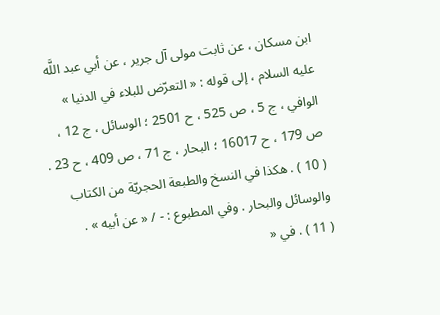ابن مسكان ، عن ثابت مولى آل جرير ، عن أبي عبد اللَّه عليه السلام ، إلى قوله : « التعرّض للبلاء في الدنيا » الوافي ، ج 5 ، ص 525 ، ح 2501 ؛ الوسائل ، ج 12 ، ص 179 ، ح 16017 ؛ البحار ، ج 71 ، ص 409 ، ح 23 .
( 10 ) . هكذا في النسخ والطبعة الحجريّة من الكتاب والوسائل والبحار . وفي المطبوع : - / « عن أبيه » .
( 11 ) . في «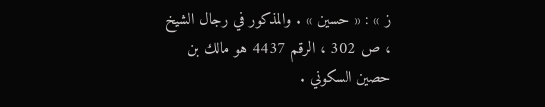ز » : « حسين » . والمذكور في رجال الشيخ ، ص 302 ، الرقم 4437 هو مالك بن حصين السكوني .